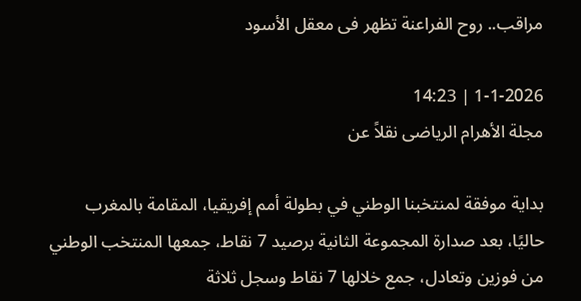مراقب.. روح الفراعنة تظهر فى معقل الأسود

1-1-2026 | 14:23
مجلة الأهرام الرياضى نقلاً عن

بداية موفقة لمنتخبنا الوطني في بطولة أمم إفريقيا، المقامة بالمغرب حاليًا، بعد صدارة المجموعة الثانية برصيد 7 نقاط، جمعها المنتخب الوطني من فوزين وتعادل، جمع خلالها 7 نقاط وسجل ثلاثة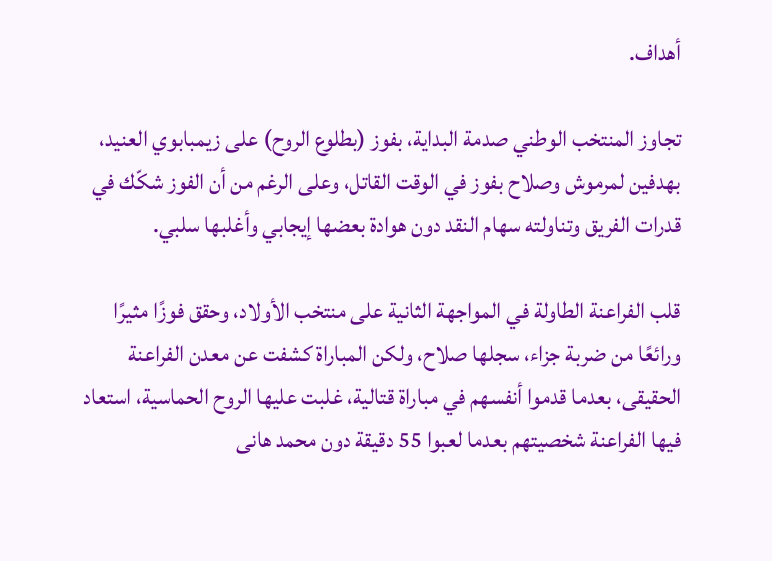أهداف.

تجاوز المنتخب الوطني صدمة البداية، بفوز (بطلوع الروح) على زيمبابوي العنيد، بهدفين لمرموش وصلاح بفوز في الوقت القاتل، وعلى الرغم من أن الفوز شكّك في قدرات الفريق وتناولته سهام النقد دون هوادة بعضها إيجابي وأغلبها سلبي.

قلب الفراعنة الطاولة في المواجهة الثانية على منتخب الأولاد، وحقق فوزًا مثيرًا ورائعًا من ضربة جزاء، سجلها صلاح، ولكن المباراة كشفت عن معدن الفراعنة الحقيقى، بعدما قدموا أنفسهم في مباراة قتالية، غلبت عليها الروح الحماسية، استعاد فيها الفراعنة شخصيتهم بعدما لعبوا 55 دقيقة دون محمد هانى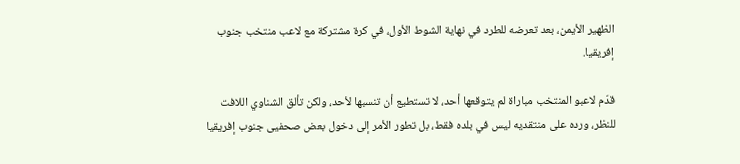الظهير الأيمن، بعد تعرضه للطرد في نهاية الشوط الأول، في كرة مشتركة مع لاعب منتخب جنوب إفريقيا.

قدّم لاعبو المنتخب مباراة لم يتوقعها أحد، لا تستطيع أن تنسبها لأحد، ولكن تألق الشناوي اللافت للنظر، ورده على منتقديه ليس في بلده فقط، بل تطور الأمر إلى دخول بعض صحفيى جنوب إفريقيا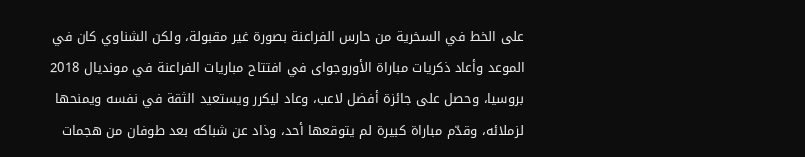على الخط في السخرية من حارس الفراعنة بصورة غير مقبولة، ولكن الشناوي كان في الموعد وأعاد ذكريات مباراة الأوروجواى في افتتاح مباريات الفراعنة في مونديال 2018 بروسيا، وحصل على جائزة أفضل لاعب، وعاد ليكرر ويستعيد الثقة في نفسه ويمنحها لزملائه، وقدّم مباراة كبيرة لم يتوقعها أحد، وذاد عن شباكه بعد طوفان من هجمات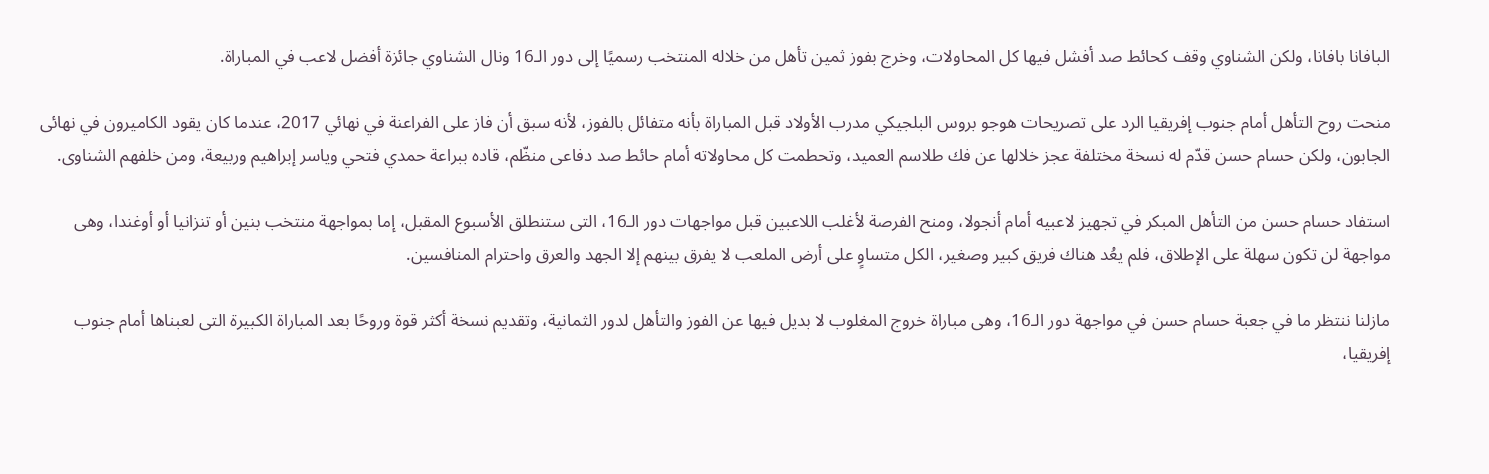البافانا بافانا، ولكن الشناوي وقف كحائط صد أفشل فيها كل المحاولات، وخرج بفوز ثمين تأهل من خلاله المنتخب رسميًا إلى دور الـ16 ونال الشناوي جائزة أفضل لاعب في المباراة.

منحت روح التأهل أمام جنوب إفريقيا الرد على تصريحات هوجو بروس البلجيكي مدرب الأولاد قبل المباراة بأنه متفائل بالفوز، لأنه سبق أن فاز على الفراعنة في نهائي 2017، عندما كان يقود الكاميرون في نهائى الجابون، ولكن حسام حسن قدّم له نسخة مختلفة عجز خلالها عن فك طلاسم العميد، وتحطمت كل محاولاته أمام حائط صد دفاعى منظّم، قاده ببراعة حمدي فتحي وياسر إبراهيم وربيعة، ومن خلفهم الشناوى.

استفاد حسام حسن من التأهل المبكر في تجهيز لاعبيه أمام أنجولا، ومنح الفرصة لأغلب اللاعبين قبل مواجهات دور الـ16، التى ستنطلق الأسبوع المقبل، إما بمواجهة منتخب بنين أو تنزانيا أو أوغندا، وهى مواجهة لن تكون سهلة على الإطلاق، فلم يعُد هناك فريق كبير وصغير، الكل متساوٍ على أرض الملعب لا يفرق بينهم إلا الجهد والعرق واحترام المنافسين.

مازلنا ننتظر ما في جعبة حسام حسن في مواجهة دور الـ16، وهى مباراة خروج المغلوب لا بديل فيها عن الفوز والتأهل لدور الثمانية، وتقديم نسخة أكثر قوة وروحًا بعد المباراة الكبيرة التى لعبناها أمام جنوب إفريقيا،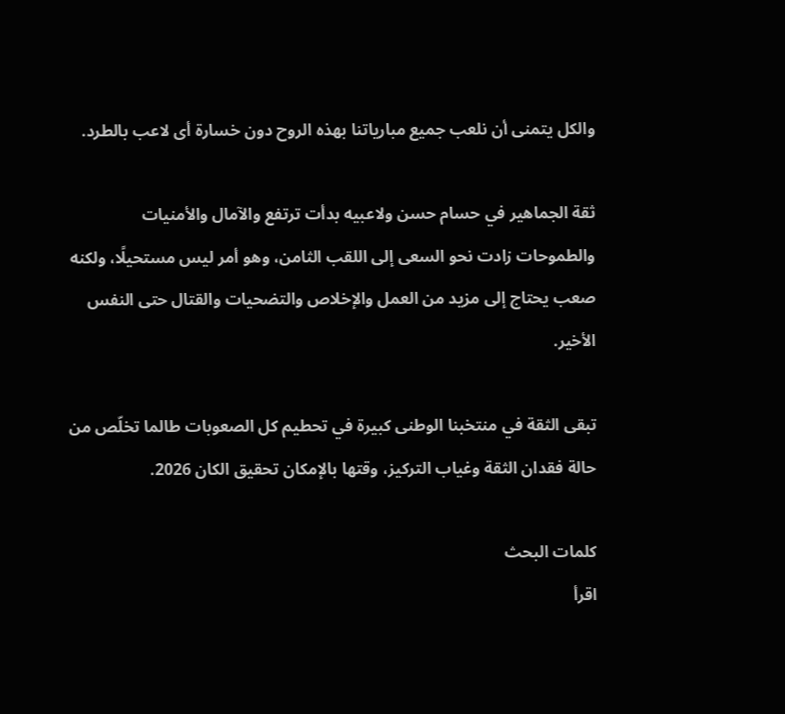والكل يتمنى أن نلعب جميع مبارياتنا بهذه الروح دون خسارة أى لاعب بالطرد.

ثقة الجماهير في حسام حسن ولاعبيه بدأت ترتفع والآمال والأمنيات والطموحات زادت نحو السعى إلى اللقب الثامن، وهو أمر ليس مستحيلًا، ولكنه صعب يحتاج إلى مزيد من العمل والإخلاص والتضحيات والقتال حتى النفس الأخير.

تبقى الثقة في منتخبنا الوطنى كبيرة في تحطيم كل الصعوبات طالما تخلّص من حالة فقدان الثقة وغياب التركيز، وقتها بالإمكان تحقيق الكان 2026.

كلمات البحث
اقرأ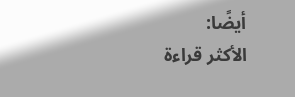أيضًا:
الأكثر قراءة